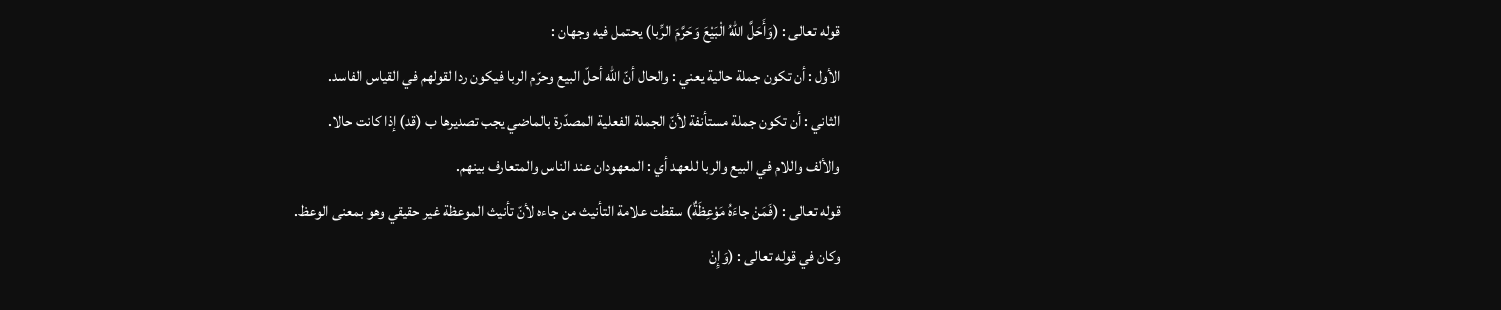قوله تعالى : (وَأَحَلَّ اللهُ الْبَيْعَ وَحَرَّمَ الرِّبا) يحتمل فيه وجهان :
الأول : أن تكون جملة حالية يعني : والحال أنّ الله أحلّ البيع وحرّم الربا فيكون ردا لقولهم في القياس الفاسد.
الثاني : أن تكون جملة مستأنفة لأنّ الجملة الفعلية المصدّرة بالماضي يجب تصديرها ب (قد) إذا كانت حالا.
والألف واللام في البيع والربا للعهد أي : المعهودان عند الناس والمتعارف بينهم.
قوله تعالى : (فَمَنْ جاءَهُ مَوْعِظَةٌ) سقطت علامة التأنيث من جاءه لأنّ تأنيث الموعظة غير حقيقي وهو بمعنى الوعظ.
وكان في قوله تعالى : (وَإِنْ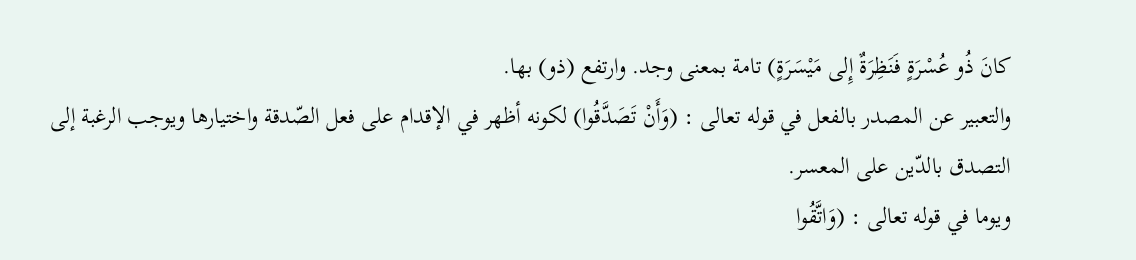كانَ ذُو عُسْرَةٍ فَنَظِرَةٌ إِلى مَيْسَرَةٍ) تامة بمعنى وجد. وارتفع (ذو) بها.
والتعبير عن المصدر بالفعل في قوله تعالى : (وَأَنْ تَصَدَّقُوا) لكونه أظهر في الإقدام على فعل الصّدقة واختيارها ويوجب الرغبة إلى التصدق بالدّين على المعسر.
ويوما في قوله تعالى : (وَاتَّقُوا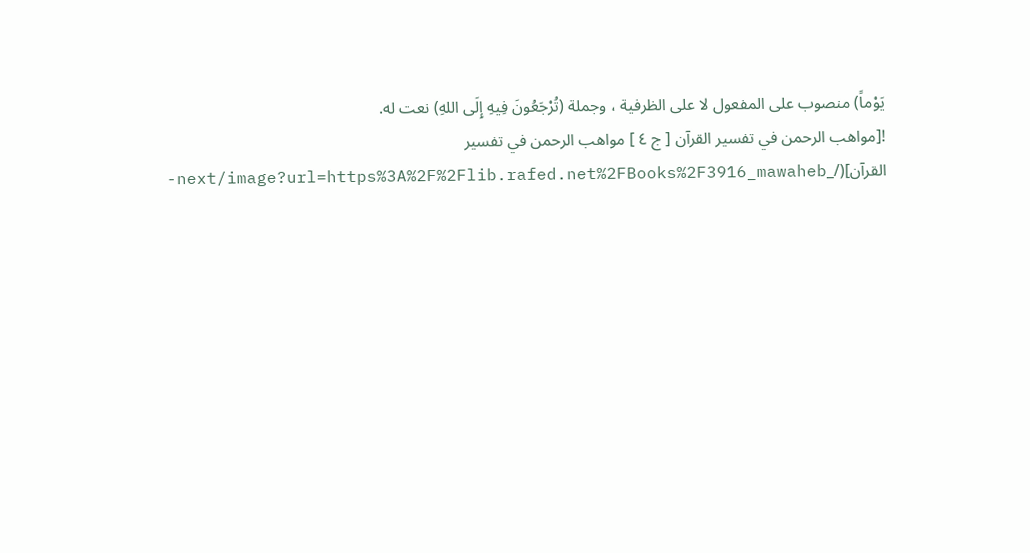يَوْماً) منصوب على المفعول لا على الظرفية ، وجملة (تُرْجَعُونَ فِيهِ إِلَى اللهِ) نعت له.
![مواهب الرحمن في تفسير القرآن [ ج ٤ ] مواهب الرحمن في تفسير القرآن](/_next/image?url=https%3A%2F%2Flib.rafed.net%2FBooks%2F3916_mawaheb-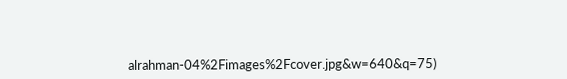alrahman-04%2Fimages%2Fcover.jpg&w=640&q=75)